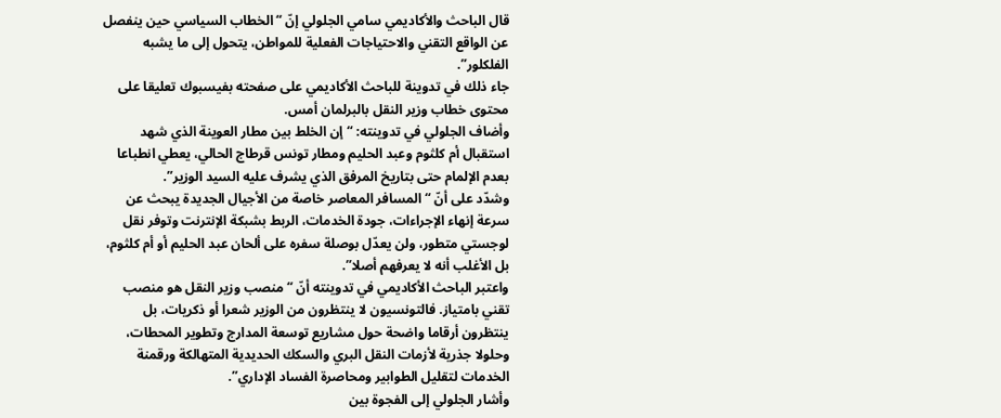قال الباحث والأكاديمي سامي الجلولي إنّ “الخطاب السياسي حين ينفصل عن الواقع التقني والاحتياجات الفعلية للمواطن، يتحول إلى ما يشبه الفلكلور”.
جاء ذلك في تدوينة للباحث الأكاديمي على صفحته بفيسبوك تعليقا على محتوى خطاب وزير النقل بالبرلمان أمس.
وأضاف الجلولي في تدوينته: “إن الخلط بين مطار العوينة الذي شهد استقبال أم كلثوم وعبد الحليم ومطار تونس قرطاج الحالي، يعطي انطباعا بعدم الإلمام حتى بتاريخ المرفق الذي يشرف عليه السيد الوزير”.
وشدّد على أنّ “المسافر المعاصر خاصة من الأجيال الجديدة يبحث عن سرعة إنهاء الإجراءات، جودة الخدمات، الربط بشبكة الإنترنت وتوفر نقل لوجستي متطور، ولن يعدّل بوصلة سفره على ألحان عبد الحليم أو أم كلثوم، بل الأغلب أنه لا يعرفهم أصلا”.
واعتبر الباحث الأكاديمي في تدوينته أنّ “منصب وزير النقل هو منصب تقني بامتياز. فالتونسيون لا ينتظرون من الوزير شعرا أو ذكريات، بل ينتظرون أرقاما واضحة حول مشاريع توسعة المدارج وتطوير المحطات، وحلولا جذرية لأزمات النقل البري والسكك الحديدية المتهالكة ورقمنة الخدمات لتقليل الطوابير ومحاصرة الفساد الإداري”.
وأشار الجلولي إلى الفجوة بين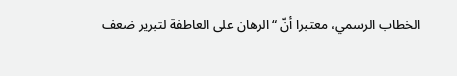الخطاب الرسمي، معتبرا أنّ “الرهان على العاطفة لتبرير ضعف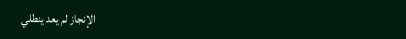الإنجاز لم يعد ينطلي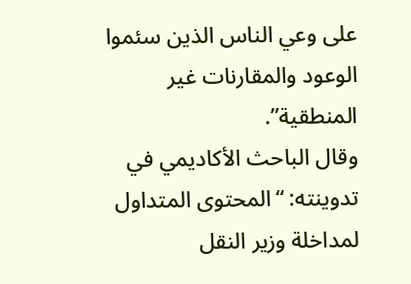على وعي الناس الذين سئموا الوعود والمقارنات غير المنطقية”.
وقال الباحث الأكاديمي في تدوينته: “المحتوى المتداول لمداخلة وزير النقل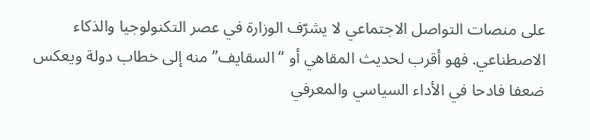على منصات التواصل الاجتماعي لا يشرّف الوزارة في عصر التكنولوجيا والذكاء الاصطناعي. فهو أقرب لحديث المقاهي أو “السقايف” منه إلى خطاب دولة ويعكس ضعفا فادحا في الأداء السياسي والمعرفي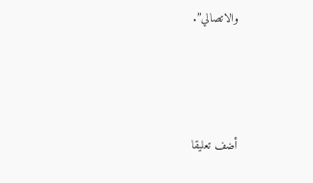والاتصالي”.



أضف تعليقا